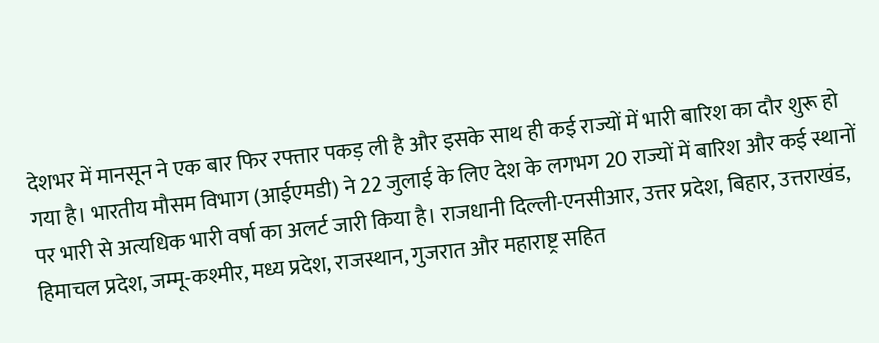देशभर में मानसून ने एक बार फिर रफ्तार पकड़ ली है और इसके साथ ही कई राज्यों में भारी बारिश का दौर शुरू हो गया है। भारतीय मौसम विभाग (आईएमडी) ने 22 जुलाई के लिए देश के लगभग 20 राज्यों में बारिश और कई स्थानों पर भारी से अत्यधिक भारी वर्षा का अलर्ट जारी किया है। राजधानी दिल्ली-एनसीआर, उत्तर प्रदेश, बिहार, उत्तराखंड, हिमाचल प्रदेश, जम्मू-कश्मीर, मध्य प्रदेश, राजस्थान, गुजरात और महाराष्ट्र सहित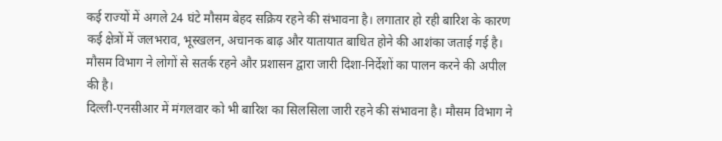कई राज्यों में अगले 24 घंटे मौसम बेहद सक्रिय रहने की संभावना है। लगातार हो रही बारिश के कारण कई क्षेत्रों में जलभराव, भूस्खलन, अचानक बाढ़ और यातायात बाधित होने की आशंका जताई गई है। मौसम विभाग ने लोगों से सतर्क रहने और प्रशासन द्वारा जारी दिशा-निर्देशों का पालन करने की अपील की है।
दिल्ली-एनसीआर में मंगलवार को भी बारिश का सिलसिला जारी रहने की संभावना है। मौसम विभाग ने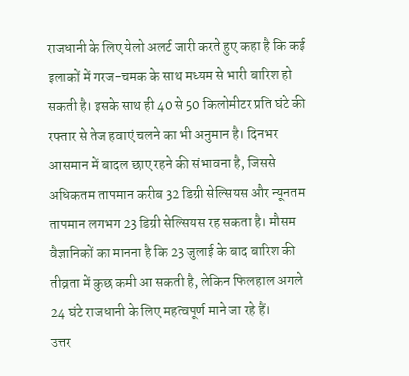राजधानी के लिए येलो अलर्ट जारी करते हुए कहा है कि कई इलाकों में गरज-चमक के साथ मध्यम से भारी बारिश हो सकती है। इसके साथ ही 40 से 50 किलोमीटर प्रति घंटे की रफ्तार से तेज हवाएं चलने का भी अनुमान है। दिनभर आसमान में बादल छाए रहने की संभावना है, जिससे अधिकतम तापमान करीब 32 डिग्री सेल्सियस और न्यूनतम तापमान लगभग 23 डिग्री सेल्सियस रह सकता है। मौसम वैज्ञानिकों का मानना है कि 23 जुलाई के बाद बारिश की तीव्रता में कुछ कमी आ सकती है, लेकिन फिलहाल अगले 24 घंटे राजधानी के लिए महत्वपूर्ण माने जा रहे हैं।
उत्तर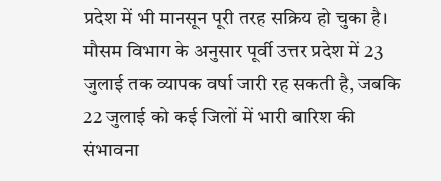प्रदेश में भी मानसून पूरी तरह सक्रिय हो चुका है। मौसम विभाग के अनुसार पूर्वी उत्तर प्रदेश में 23 जुलाई तक व्यापक वर्षा जारी रह सकती है, जबकि 22 जुलाई को कई जिलों में भारी बारिश की संभावना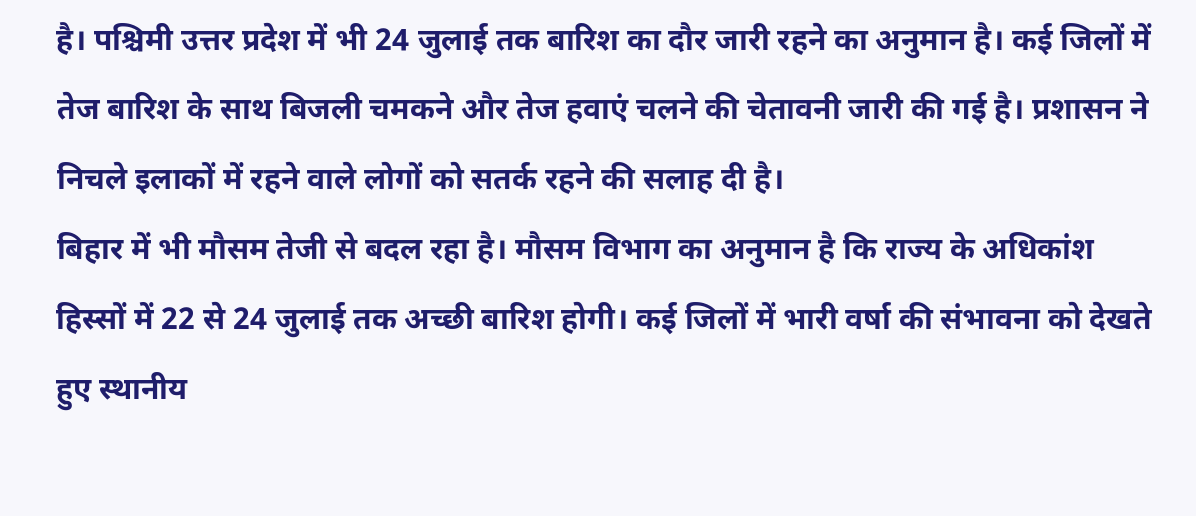है। पश्चिमी उत्तर प्रदेश में भी 24 जुलाई तक बारिश का दौर जारी रहने का अनुमान है। कई जिलों में तेज बारिश के साथ बिजली चमकने और तेज हवाएं चलने की चेतावनी जारी की गई है। प्रशासन ने निचले इलाकों में रहने वाले लोगों को सतर्क रहने की सलाह दी है।
बिहार में भी मौसम तेजी से बदल रहा है। मौसम विभाग का अनुमान है कि राज्य के अधिकांश हिस्सों में 22 से 24 जुलाई तक अच्छी बारिश होगी। कई जिलों में भारी वर्षा की संभावना को देखते हुए स्थानीय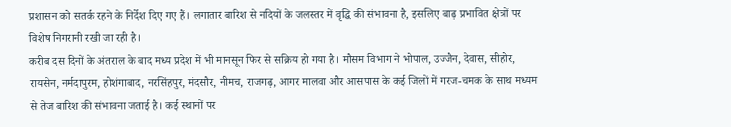प्रशासन को सतर्क रहने के निर्देश दिए गए हैं। लगातार बारिश से नदियों के जलस्तर में वृद्धि की संभावना है, इसलिए बाढ़ प्रभावित क्षेत्रों पर विशेष निगरानी रखी जा रही है।
करीब दस दिनों के अंतराल के बाद मध्य प्रदेश में भी मानसून फिर से सक्रिय हो गया है। मौसम विभाग ने भोपाल, उज्जैन, देवास, सीहोर, रायसेन, नर्मदापुरम, होशंगाबाद, नरसिंहपुर, मंदसौर, नीमच, राजगढ़, आगर मालवा और आसपास के कई जिलों में गरज-चमक के साथ मध्यम से तेज बारिश की संभावना जताई है। कई स्थानों पर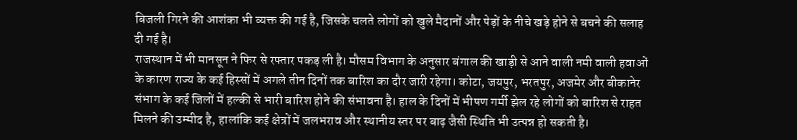बिजली गिरने की आशंका भी व्यक्त की गई है, जिसके चलते लोगों को खुले मैदानों और पेड़ों के नीचे खड़े होने से बचने की सलाह दी गई है।
राजस्थान में भी मानसून ने फिर से रफ्तार पकड़ ली है। मौसम विभाग के अनुसार बंगाल की खाड़ी से आने वाली नमी वाली हवाओं के कारण राज्य के कई हिस्सों में अगले तीन दिनों तक बारिश का दौर जारी रहेगा। कोटा, जयपुर, भरतपुर, अजमेर और बीकानेर संभाग के कई जिलों में हल्की से भारी बारिश होने की संभावना है। हाल के दिनों में भीषण गर्मी झेल रहे लोगों को बारिश से राहत मिलने की उम्मीद है, हालांकि कई क्षेत्रों में जलभराव और स्थानीय स्तर पर बाढ़ जैसी स्थिति भी उत्पन्न हो सकती है।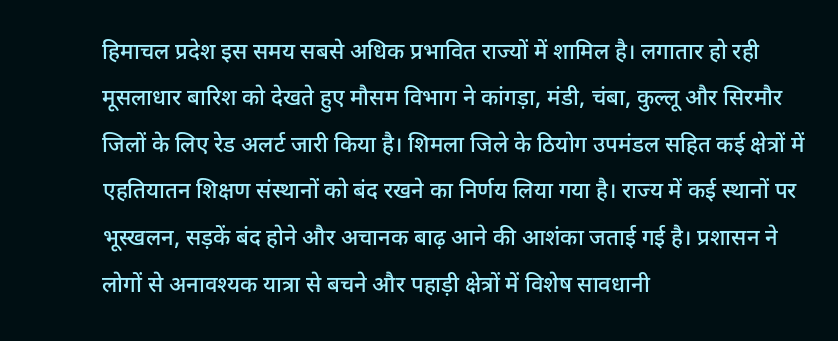हिमाचल प्रदेश इस समय सबसे अधिक प्रभावित राज्यों में शामिल है। लगातार हो रही मूसलाधार बारिश को देखते हुए मौसम विभाग ने कांगड़ा, मंडी, चंबा, कुल्लू और सिरमौर जिलों के लिए रेड अलर्ट जारी किया है। शिमला जिले के ठियोग उपमंडल सहित कई क्षेत्रों में एहतियातन शिक्षण संस्थानों को बंद रखने का निर्णय लिया गया है। राज्य में कई स्थानों पर भूस्खलन, सड़कें बंद होने और अचानक बाढ़ आने की आशंका जताई गई है। प्रशासन ने लोगों से अनावश्यक यात्रा से बचने और पहाड़ी क्षेत्रों में विशेष सावधानी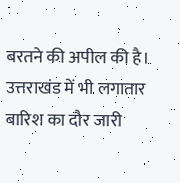बरतने की अपील की है।
उत्तराखंड में भी लगातार बारिश का दौर जारी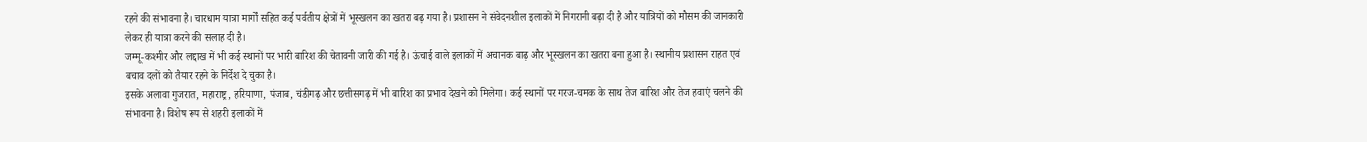रहने की संभावना है। चारधाम यात्रा मार्गों सहित कई पर्वतीय क्षेत्रों में भूस्खलन का खतरा बढ़ गया है। प्रशासन ने संवेदनशील इलाकों में निगरानी बढ़ा दी है और यात्रियों को मौसम की जानकारी लेकर ही यात्रा करने की सलाह दी है।
जम्मू-कश्मीर और लद्दाख में भी कई स्थानों पर भारी बारिश की चेतावनी जारी की गई है। ऊंचाई वाले इलाकों में अचानक बाढ़ और भूस्खलन का खतरा बना हुआ है। स्थानीय प्रशासन राहत एवं बचाव दलों को तैयार रहने के निर्देश दे चुका है।
इसके अलावा गुजरात, महाराष्ट्र, हरियाणा, पंजाब, चंडीगढ़ और छत्तीसगढ़ में भी बारिश का प्रभाव देखने को मिलेगा। कई स्थानों पर गरज-चमक के साथ तेज बारिश और तेज हवाएं चलने की संभावना है। विशेष रूप से शहरी इलाकों में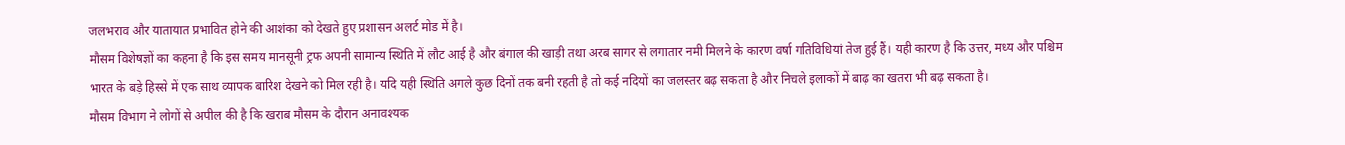जलभराव और यातायात प्रभावित होने की आशंका को देखते हुए प्रशासन अलर्ट मोड में है।
मौसम विशेषज्ञों का कहना है कि इस समय मानसूनी ट्रफ अपनी सामान्य स्थिति में लौट आई है और बंगाल की खाड़ी तथा अरब सागर से लगातार नमी मिलने के कारण वर्षा गतिविधियां तेज हुई हैं। यही कारण है कि उत्तर, मध्य और पश्चिम भारत के बड़े हिस्से में एक साथ व्यापक बारिश देखने को मिल रही है। यदि यही स्थिति अगले कुछ दिनों तक बनी रहती है तो कई नदियों का जलस्तर बढ़ सकता है और निचले इलाकों में बाढ़ का खतरा भी बढ़ सकता है।
मौसम विभाग ने लोगों से अपील की है कि खराब मौसम के दौरान अनावश्यक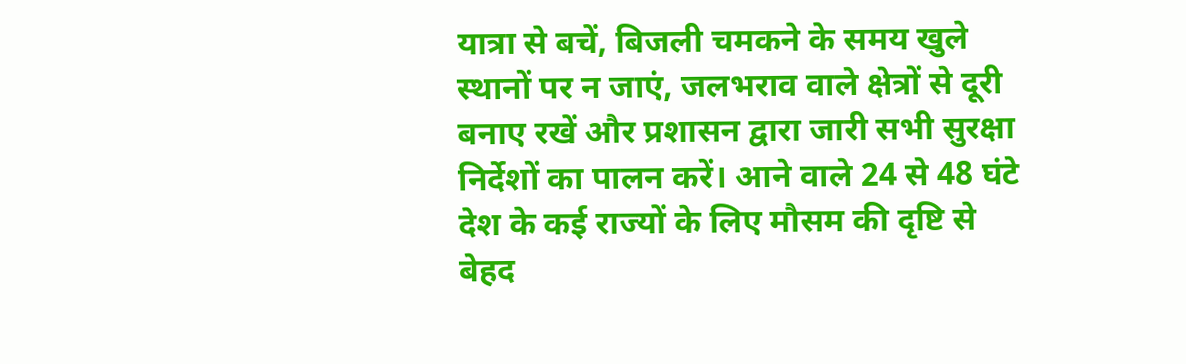यात्रा से बचें, बिजली चमकने के समय खुले स्थानों पर न जाएं, जलभराव वाले क्षेत्रों से दूरी बनाए रखें और प्रशासन द्वारा जारी सभी सुरक्षा निर्देशों का पालन करें। आने वाले 24 से 48 घंटे देश के कई राज्यों के लिए मौसम की दृष्टि से बेहद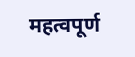महत्वपूर्ण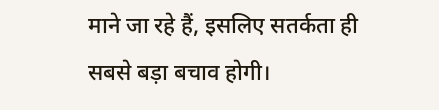माने जा रहे हैं, इसलिए सतर्कता ही सबसे बड़ा बचाव होगी।